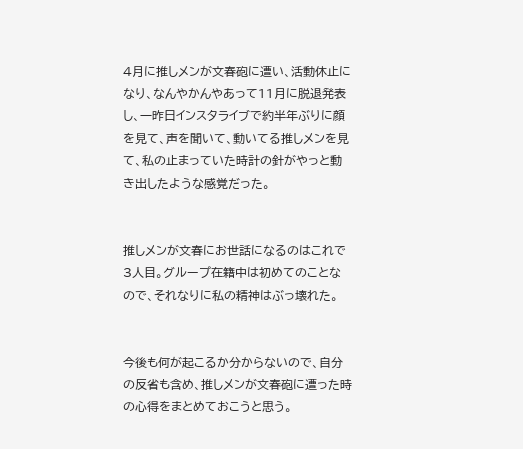4月に推しメンが文春砲に遭い、活動休止になり、なんやかんやあって11月に脱退発表し、一昨日インスタライブで約半年ぶりに顔を見て、声を聞いて、動いてる推しメンを見て、私の止まっていた時計の針がやっと動き出したような感覚だった。


推しメンが文春にお世話になるのはこれで3人目。グループ在籍中は初めてのことなので、それなりに私の精神はぶっ壊れた。


今後も何が起こるか分からないので、自分の反省も含め、推しメンが文春砲に遭った時の心得をまとめておこうと思う。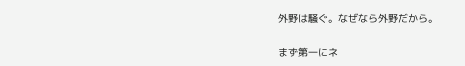外野は騒ぐ。なぜなら外野だから。

まず第一にネ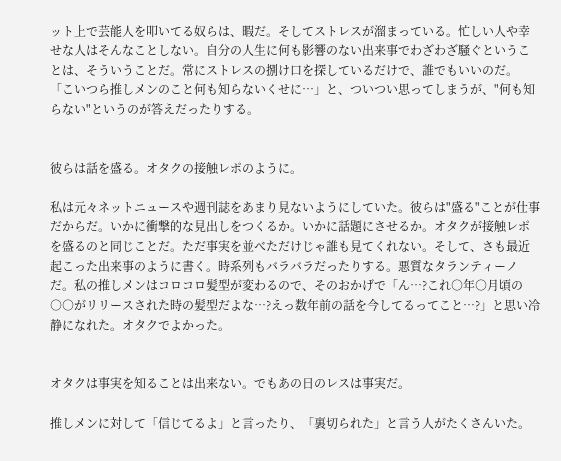ット上で芸能人を叩いてる奴らは、暇だ。そしてストレスが溜まっている。忙しい人や幸せな人はそんなことしない。自分の人生に何も影響のない出来事でわざわざ騒ぐということは、そういうことだ。常にストレスの捌け口を探しているだけで、誰でもいいのだ。「こいつら推しメンのこと何も知らないくせに…」と、ついつい思ってしまうが、"何も知らない"というのが答えだったりする。


彼らは話を盛る。オタクの接触レポのように。

私は元々ネットニュースや週刊誌をあまり見ないようにしていた。彼らは"盛る"ことが仕事だからだ。いかに衝撃的な見出しをつくるか。いかに話題にさせるか。オタクが接触レポを盛るのと同じことだ。ただ事実を並べただけじゃ誰も見てくれない。そして、さも最近起こった出来事のように書く。時系列もバラバラだったりする。悪質なタランティーノだ。私の推しメンはコロコロ髪型が変わるので、そのおかげで「ん…?これ○年○月頃の○○がリリースされた時の髪型だよな…?えっ数年前の話を今してるってこと…?」と思い冷静になれた。オタクでよかった。


オタクは事実を知ることは出来ない。でもあの日のレスは事実だ。

推しメンに対して「信じてるよ」と言ったり、「裏切られた」と言う人がたくさんいた。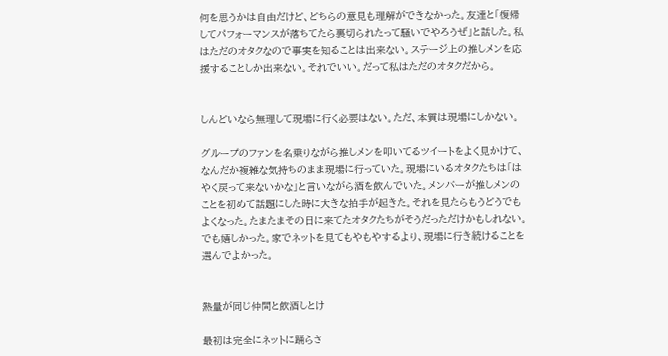何を思うかは自由だけど、どちらの意見も理解ができなかった。友達と「復帰してパフォーマンスが落ちてたら裏切られたって騒いでやろうぜ」と話した。私はただのオタクなので事実を知ることは出来ない。ステージ上の推しメンを応援することしか出来ない。それでいい。だって私はただのオタクだから。


しんどいなら無理して現場に行く必要はない。ただ、本質は現場にしかない。

グループのファンを名乗りながら推しメンを叩いてるツイートをよく見かけて、なんだか複雑な気持ちのまま現場に行っていた。現場にいるオタクたちは「はやく戻って来ないかな」と言いながら酒を飲んでいた。メンバーが推しメンのことを初めて話題にした時に大きな拍手が起きた。それを見たらもうどうでもよくなった。たまたまその日に来てたオタクたちがそうだっただけかもしれない。でも嬉しかった。家でネットを見てもやもやするより、現場に行き続けることを選んでよかった。


熱量が同じ仲間と飲酒しとけ

最初は完全にネットに踊らさ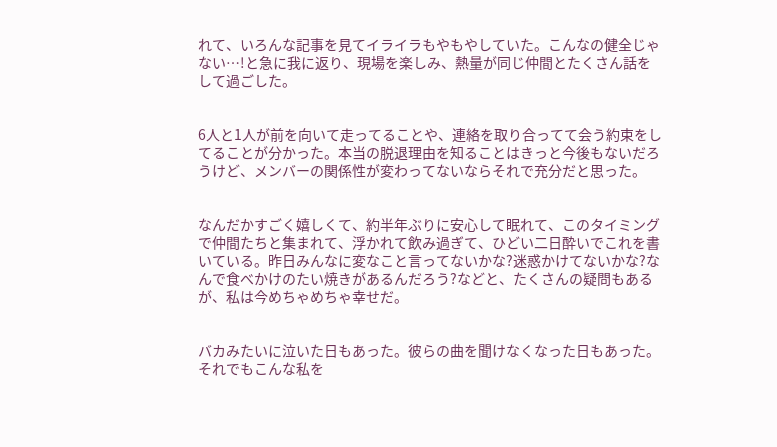れて、いろんな記事を見てイライラもやもやしていた。こんなの健全じゃない…!と急に我に返り、現場を楽しみ、熱量が同じ仲間とたくさん話をして過ごした。


6人と1人が前を向いて走ってることや、連絡を取り合ってて会う約束をしてることが分かった。本当の脱退理由を知ることはきっと今後もないだろうけど、メンバーの関係性が変わってないならそれで充分だと思った。


なんだかすごく嬉しくて、約半年ぶりに安心して眠れて、このタイミングで仲間たちと集まれて、浮かれて飲み過ぎて、ひどい二日酔いでこれを書いている。昨日みんなに変なこと言ってないかな?迷惑かけてないかな?なんで食べかけのたい焼きがあるんだろう?などと、たくさんの疑問もあるが、私は今めちゃめちゃ幸せだ。


バカみたいに泣いた日もあった。彼らの曲を聞けなくなった日もあった。それでもこんな私を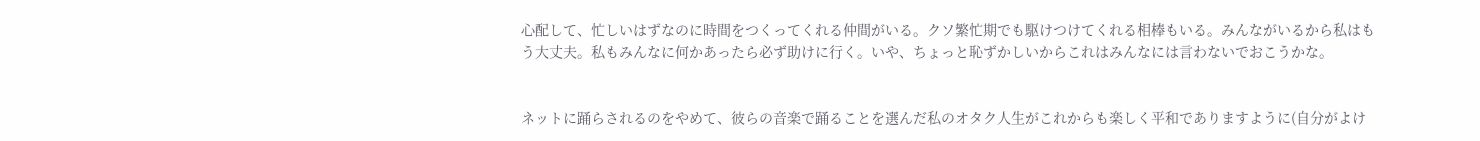心配して、忙しいはずなのに時間をつくってくれる仲間がいる。クソ繁忙期でも駆けつけてくれる相棒もいる。みんながいるから私はもう大丈夫。私もみんなに何かあったら必ず助けに行く。いや、ちょっと恥ずかしいからこれはみんなには言わないでおこうかな。


ネットに踊らされるのをやめて、彼らの音楽で踊ることを選んだ私のオタク人生がこれからも楽しく平和でありますように(自分がよけ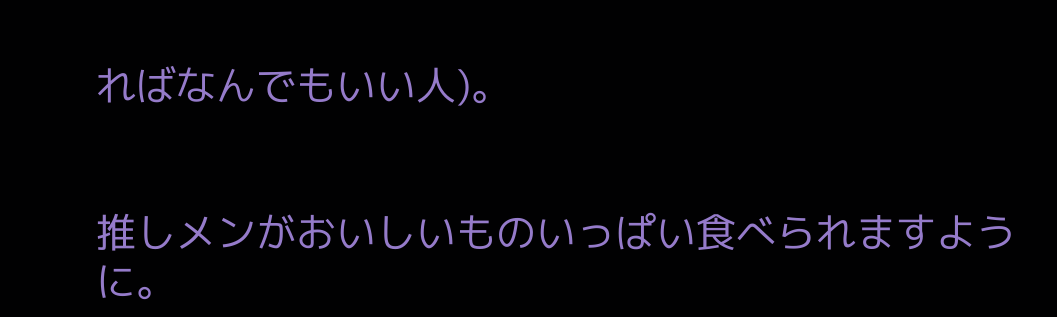ればなんでもいい人)。


推しメンがおいしいものいっぱい食べられますように。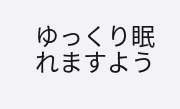ゆっくり眠れますよう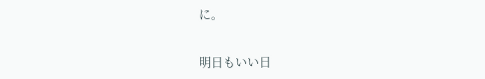に。


明日もいい日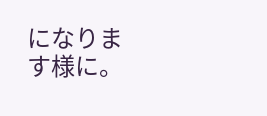になります様に。